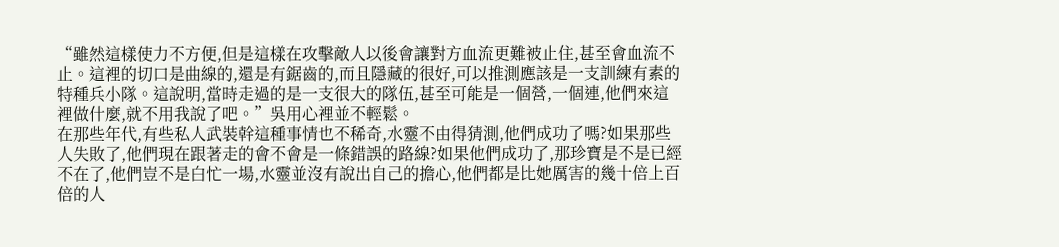“雖然這樣使力不方便,但是這樣在攻擊敵人以後會讓對方血流更難被止住,甚至會血流不止。這裡的切口是曲線的,還是有鋸齒的,而且隱藏的很好,可以推測應該是一支訓練有素的特種兵小隊。這說明,當時走過的是一支很大的隊伍,甚至可能是一個營,一個連,他們來這裡做什麼,就不用我說了吧。”吳用心裡並不輕鬆。
在那些年代,有些私人武裝幹這種事情也不稀奇,水靈不由得猜測,他們成功了嗎?如果那些人失敗了,他們現在跟著走的會不會是一條錯誤的路線?如果他們成功了,那珍寶是不是已經不在了,他們豈不是白忙一場,水靈並沒有說出自己的擔心,他們都是比她厲害的幾十倍上百倍的人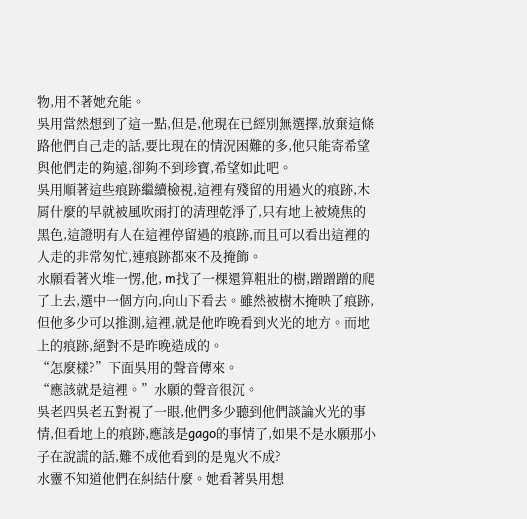物,用不著她充能。
吳用當然想到了這一點,但是,他現在已經別無選擇,放棄這條路他們自己走的話,要比現在的情況困難的多,他只能寄希望與他們走的夠遠,卻夠不到珍寶,希望如此吧。
吳用順著這些痕跡繼續檢視,這裡有殘留的用過火的痕跡,木屑什麼的早就被風吹雨打的清理乾淨了,只有地上被燒焦的黑色,這證明有人在這裡停留過的痕跡,而且可以看出這裡的人走的非常匆忙,連痕跡都來不及掩飾。
水願看著火堆一愣,他, m找了一棵還算粗壯的樹,蹭蹭蹭的爬了上去,選中一個方向,向山下看去。雖然被樹木掩映了痕跡,但他多少可以推測,這裡,就是他昨晚看到火光的地方。而地上的痕跡,絕對不是昨晚造成的。
“怎麼樣?”下面吳用的聲音傳來。
“應該就是這裡。”水願的聲音很沉。
吳老四吳老五對視了一眼,他們多少聽到他們談論火光的事情,但看地上的痕跡,應該是gago的事情了,如果不是水願那小子在說謊的話,難不成他看到的是鬼火不成?
水靈不知道他們在糾結什麼。她看著吳用想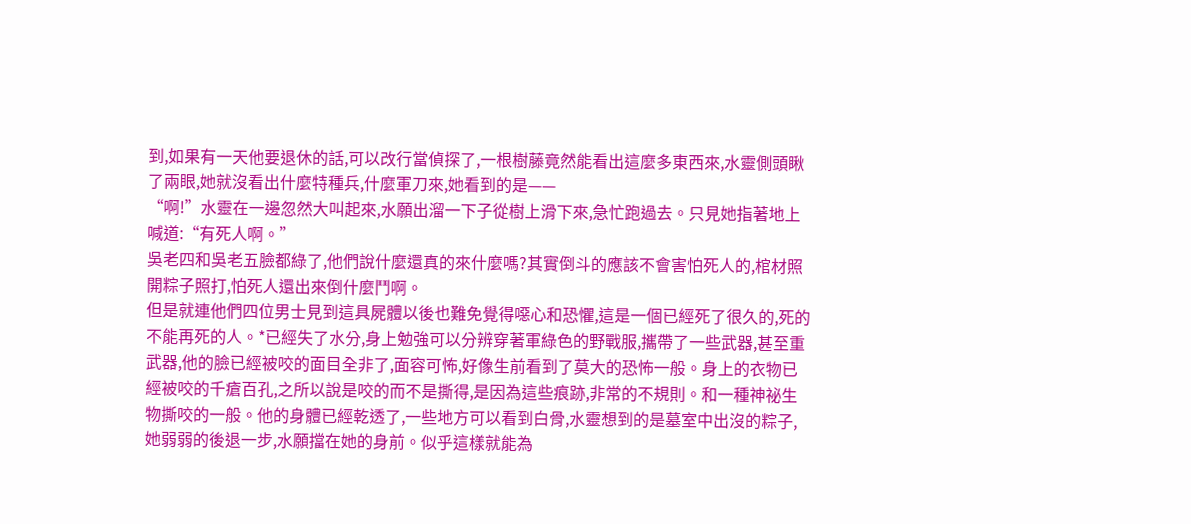到,如果有一天他要退休的話,可以改行當偵探了,一根樹藤竟然能看出這麼多東西來,水靈側頭瞅了兩眼,她就沒看出什麼特種兵,什麼軍刀來,她看到的是——
“啊!”水靈在一邊忽然大叫起來,水願出溜一下子從樹上滑下來,急忙跑過去。只見她指著地上喊道:“有死人啊。”
吳老四和吳老五臉都綠了,他們說什麼還真的來什麼嗎?其實倒斗的應該不會害怕死人的,棺材照開粽子照打,怕死人還出來倒什麼鬥啊。
但是就連他們四位男士見到這具屍體以後也難免覺得噁心和恐懼,這是一個已經死了很久的,死的不能再死的人。*已經失了水分,身上勉強可以分辨穿著軍綠色的野戰服,攜帶了一些武器,甚至重武器,他的臉已經被咬的面目全非了,面容可怖,好像生前看到了莫大的恐怖一般。身上的衣物已經被咬的千瘡百孔,之所以說是咬的而不是撕得,是因為這些痕跡,非常的不規則。和一種神祕生物撕咬的一般。他的身體已經乾透了,一些地方可以看到白骨,水靈想到的是墓室中出沒的粽子,她弱弱的後退一步,水願擋在她的身前。似乎這樣就能為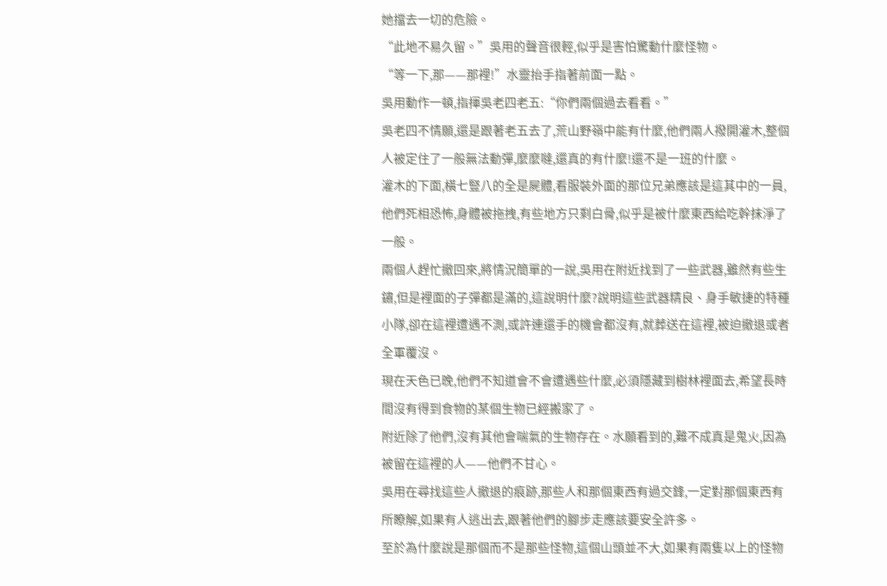她擋去一切的危險。
“此地不易久留。”吳用的聲音很輕,似乎是害怕驚動什麼怪物。
“等一下,那——那裡!”水靈抬手指著前面一點。
吳用動作一頓,指揮吳老四老五:“你們兩個過去看看。”
吳老四不情願,還是跟著老五去了,荒山野嶺中能有什麼,他們兩人撥開灌木,整個人被定住了一般無法動彈,麼麼噠,還真的有什麼!還不是一班的什麼。
灌木的下面,橫七豎八的全是屍體,看服裝外面的那位兄弟應該是這其中的一員,他們死相恐怖,身體被拖拽,有些地方只剩白骨,似乎是被什麼東西給吃幹抹淨了一般。
兩個人趕忙撤回來,將情況簡單的一說,吳用在附近找到了一些武器,雖然有些生鏽,但是裡面的子彈都是滿的,這說明什麼?說明這些武器精良、身手敏捷的特種小隊,卻在這裡遭遇不測,或許連還手的機會都沒有,就葬送在這裡,被迫撤退或者全軍覆沒。
現在天色已晚,他們不知道會不會遭遇些什麼,必須隱藏到樹林裡面去,希望長時間沒有得到食物的某個生物已經搬家了。
附近除了他們,沒有其他會喘氣的生物存在。水願看到的,難不成真是鬼火,因為被留在這裡的人——他們不甘心。
吳用在尋找這些人撤退的痕跡,那些人和那個東西有過交鋒,一定對那個東西有所瞭解,如果有人逃出去,跟著他們的腳步走應該要安全許多。
至於為什麼說是那個而不是那些怪物,這個山頭並不大,如果有兩隻以上的怪物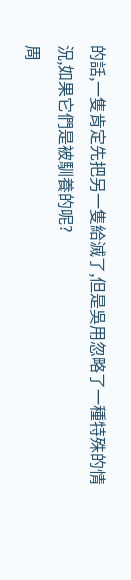的話,一隻肯定先把另一隻給滅了,但是吳用忽略了一種特殊的情況,如果它們是被馴養的呢?
周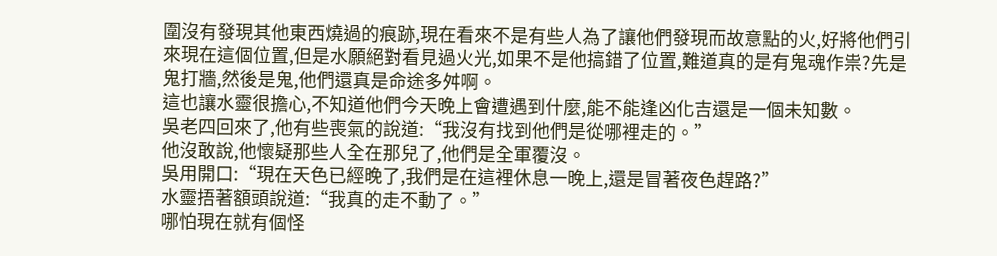圍沒有發現其他東西燒過的痕跡,現在看來不是有些人為了讓他們發現而故意點的火,好將他們引來現在這個位置,但是水願絕對看見過火光,如果不是他搞錯了位置,難道真的是有鬼魂作祟?先是鬼打牆,然後是鬼,他們還真是命途多舛啊。
這也讓水靈很擔心,不知道他們今天晚上會遭遇到什麼,能不能逢凶化吉還是一個未知數。
吳老四回來了,他有些喪氣的說道:“我沒有找到他們是從哪裡走的。”
他沒敢說,他懷疑那些人全在那兒了,他們是全軍覆沒。
吳用開口:“現在天色已經晚了,我們是在這裡休息一晚上,還是冒著夜色趕路?”
水靈捂著額頭說道:“我真的走不動了。”
哪怕現在就有個怪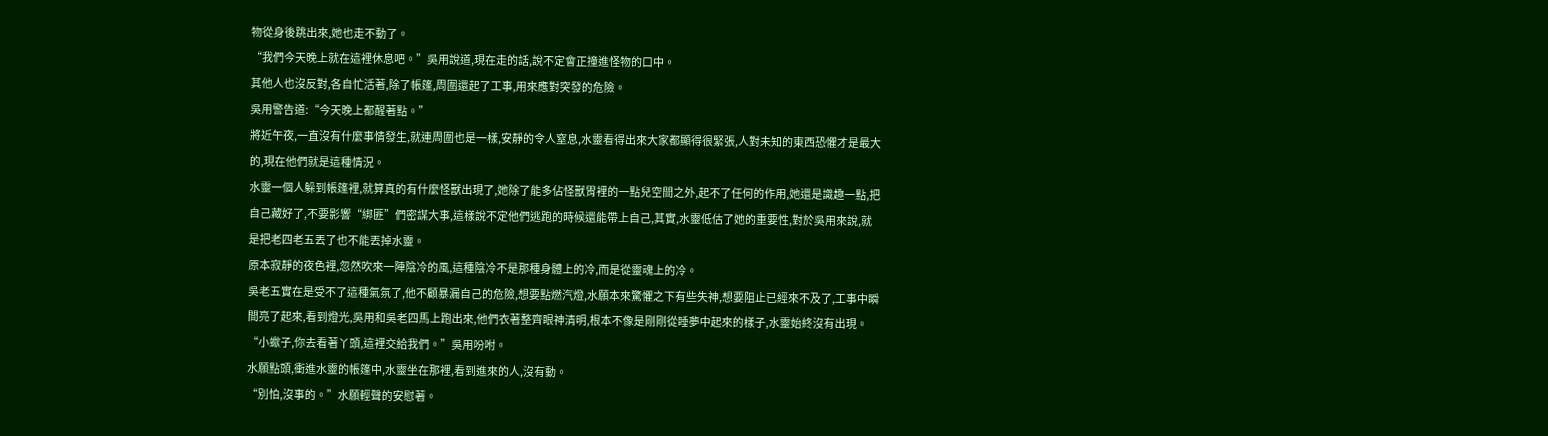物從身後跳出來,她也走不動了。
“我們今天晚上就在這裡休息吧。”吳用說道,現在走的話,說不定會正撞進怪物的口中。
其他人也沒反對,各自忙活著,除了帳篷,周圍還起了工事,用來應對突發的危險。
吳用警告道:“今天晚上都醒著點。”
將近午夜,一直沒有什麼事情發生,就連周圍也是一樣,安靜的令人窒息,水靈看得出來大家都顯得很緊張,人對未知的東西恐懼才是最大的,現在他們就是這種情況。
水靈一個人躲到帳篷裡,就算真的有什麼怪獸出現了,她除了能多佔怪獸胃裡的一點兒空間之外,起不了任何的作用,她還是識趣一點,把自己藏好了,不要影響“綁匪”們密謀大事,這樣說不定他們逃跑的時候還能帶上自己,其實,水靈低估了她的重要性,對於吳用來說,就是把老四老五丟了也不能丟掉水靈。
原本寂靜的夜色裡,忽然吹來一陣陰冷的風,這種陰冷不是那種身體上的冷,而是從靈魂上的冷。
吳老五實在是受不了這種氣氛了,他不顧暴漏自己的危險,想要點燃汽燈,水願本來驚懼之下有些失神,想要阻止已經來不及了,工事中瞬間亮了起來,看到燈光,吳用和吳老四馬上跑出來,他們衣著整齊眼神清明,根本不像是剛剛從睡夢中起來的樣子,水靈始終沒有出現。
“小蠍子,你去看著丫頭,這裡交給我們。”吳用吩咐。
水願點頭,衝進水靈的帳篷中,水靈坐在那裡,看到進來的人,沒有動。
“別怕,沒事的。”水願輕聲的安慰著。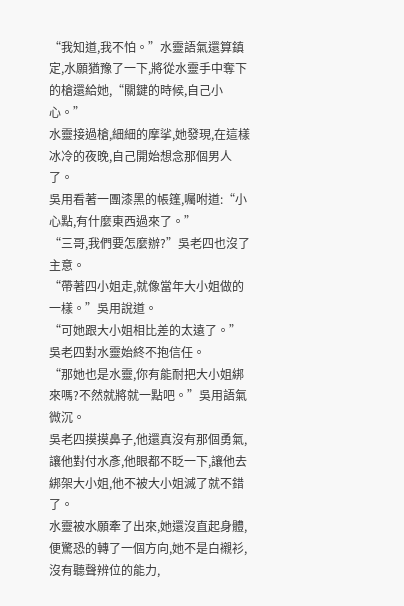“我知道,我不怕。”水靈語氣還算鎮定,水願猶豫了一下,將從水靈手中奪下的槍還給她,“關鍵的時候,自己小心。”
水靈接過槍,細細的摩挲,她發現,在這樣冰冷的夜晚,自己開始想念那個男人了。
吳用看著一團漆黑的帳篷,囑咐道:“小心點,有什麼東西過來了。”
“三哥,我們要怎麼辦?”吳老四也沒了主意。
“帶著四小姐走,就像當年大小姐做的一樣。”吳用說道。
“可她跟大小姐相比差的太遠了。”吳老四對水靈始終不抱信任。
“那她也是水靈,你有能耐把大小姐綁來嗎?不然就將就一點吧。”吳用語氣微沉。
吳老四摸摸鼻子,他還真沒有那個勇氣,讓他對付水彥,他眼都不眨一下,讓他去綁架大小姐,他不被大小姐滅了就不錯了。
水靈被水願牽了出來,她還沒直起身體,便驚恐的轉了一個方向,她不是白襯衫,沒有聽聲辨位的能力,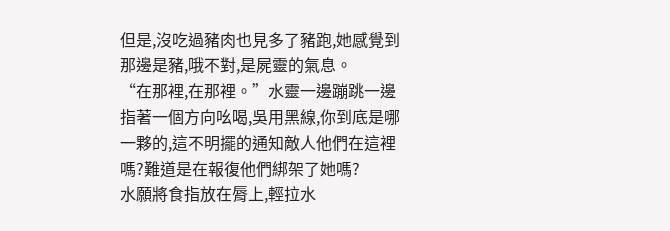但是,沒吃過豬肉也見多了豬跑,她感覺到那邊是豬,哦不對,是屍靈的氣息。
“在那裡,在那裡。”水靈一邊蹦跳一邊指著一個方向吆喝,吳用黑線,你到底是哪一夥的,這不明擺的通知敵人他們在這裡嗎?難道是在報復他們綁架了她嗎?
水願將食指放在脣上,輕拉水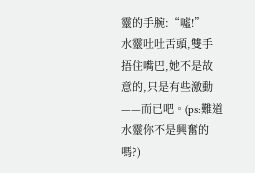靈的手腕:“噓!”
水靈吐吐舌頭,雙手捂住嘴巴,她不是故意的,只是有些激動——而已吧。(ps:難道水靈你不是興奮的嗎?)